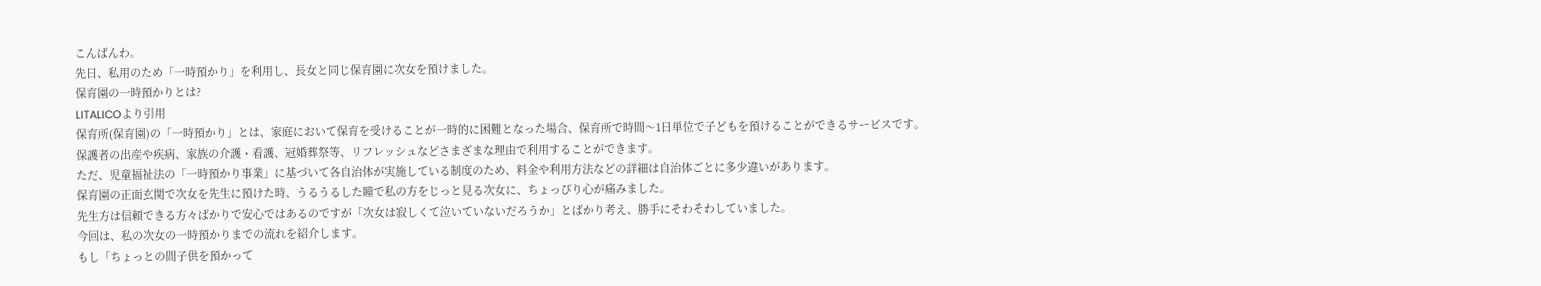こんばんわ。
先日、私用のため「一時預かり」を利用し、長女と同じ保育園に次女を預けました。
保育園の一時預かりとは?
LITALICOより引用
保育所(保育園)の「一時預かり」とは、家庭において保育を受けることが一時的に困難となった場合、保育所で時間〜1日単位で子どもを預けることができるサービスです。
保護者の出産や疾病、家族の介護・看護、冠婚葬祭等、リフレッシュなどさまざまな理由で利用することができます。
ただ、児童福祉法の「一時預かり事業」に基づいて各自治体が実施している制度のため、料金や利用方法などの詳細は自治体ごとに多少違いがあります。
保育園の正面玄関で次女を先生に預けた時、うるうるした瞳で私の方をじっと見る次女に、ちょっぴり心が痛みました。
先生方は信頼できる方々ばかりで安心ではあるのですが「次女は寂しくて泣いていないだろうか」とばかり考え、勝手にそわそわしていました。
今回は、私の次女の一時預かりまでの流れを紹介します。
もし「ちょっとの間子供を預かって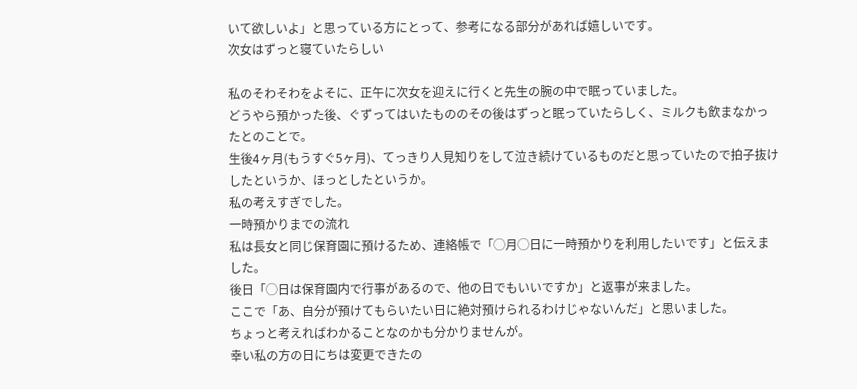いて欲しいよ」と思っている方にとって、参考になる部分があれば嬉しいです。
次女はずっと寝ていたらしい

私のそわそわをよそに、正午に次女を迎えに行くと先生の腕の中で眠っていました。
どうやら預かった後、ぐずってはいたもののその後はずっと眠っていたらしく、ミルクも飲まなかったとのことで。
生後4ヶ月(もうすぐ5ヶ月)、てっきり人見知りをして泣き続けているものだと思っていたので拍子抜けしたというか、ほっとしたというか。
私の考えすぎでした。
一時預かりまでの流れ
私は長女と同じ保育園に預けるため、連絡帳で「◯月◯日に一時預かりを利用したいです」と伝えました。
後日「◯日は保育園内で行事があるので、他の日でもいいですか」と返事が来ました。
ここで「あ、自分が預けてもらいたい日に絶対預けられるわけじゃないんだ」と思いました。
ちょっと考えればわかることなのかも分かりませんが。
幸い私の方の日にちは変更できたの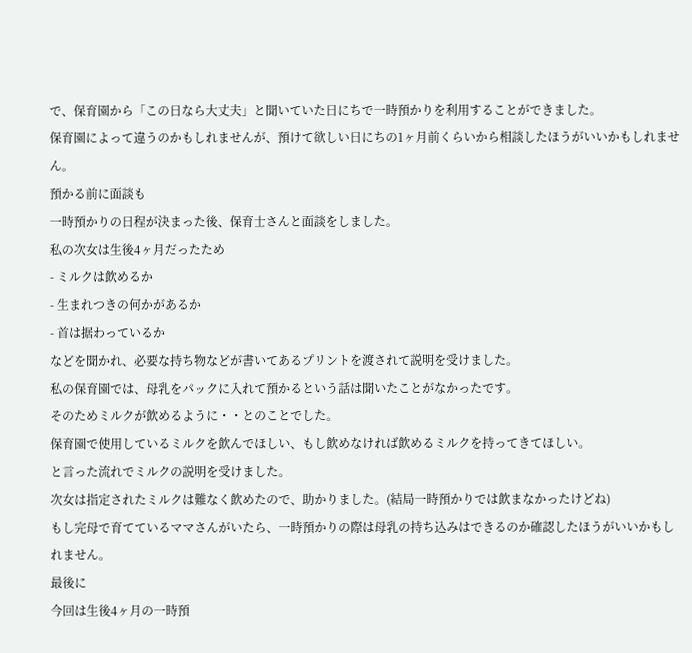で、保育園から「この日なら大丈夫」と聞いていた日にちで一時預かりを利用することができました。
保育園によって違うのかもしれませんが、預けて欲しい日にちの1ヶ月前くらいから相談したほうがいいかもしれません。
預かる前に面談も
一時預かりの日程が決まった後、保育士さんと面談をしました。
私の次女は生後4ヶ月だったため
- ミルクは飲めるか
- 生まれつきの何かがあるか
- 首は据わっているか
などを聞かれ、必要な持ち物などが書いてあるプリントを渡されて説明を受けました。
私の保育園では、母乳をパックに入れて預かるという話は聞いたことがなかったです。
そのためミルクが飲めるように・・とのことでした。
保育園で使用しているミルクを飲んでほしい、もし飲めなければ飲めるミルクを持ってきてほしい。
と言った流れでミルクの説明を受けました。
次女は指定されたミルクは難なく飲めたので、助かりました。(結局一時預かりでは飲まなかったけどね)
もし完母で育てているママさんがいたら、一時預かりの際は母乳の持ち込みはできるのか確認したほうがいいかもしれません。
最後に
今回は生後4ヶ月の一時預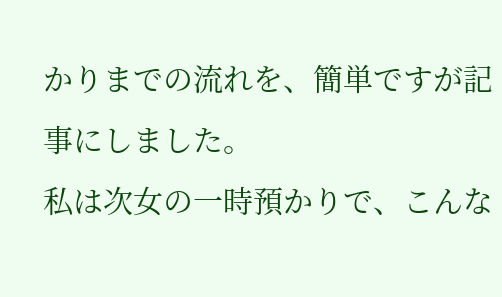かりまでの流れを、簡単ですが記事にしました。
私は次女の一時預かりで、こんな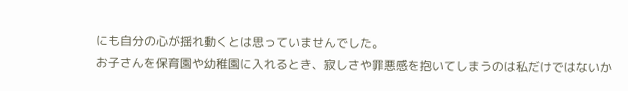にも自分の心が揺れ動くとは思っていませんでした。
お子さんを保育園や幼稚園に入れるとき、寂しさや罪悪感を抱いてしまうのは私だけではないか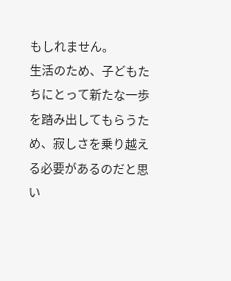もしれません。
生活のため、子どもたちにとって新たな一歩を踏み出してもらうため、寂しさを乗り越える必要があるのだと思い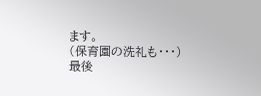ます。
(保育園の洗礼も・・・)
最後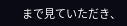まで見ていただき、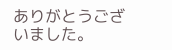ありがとうございました。